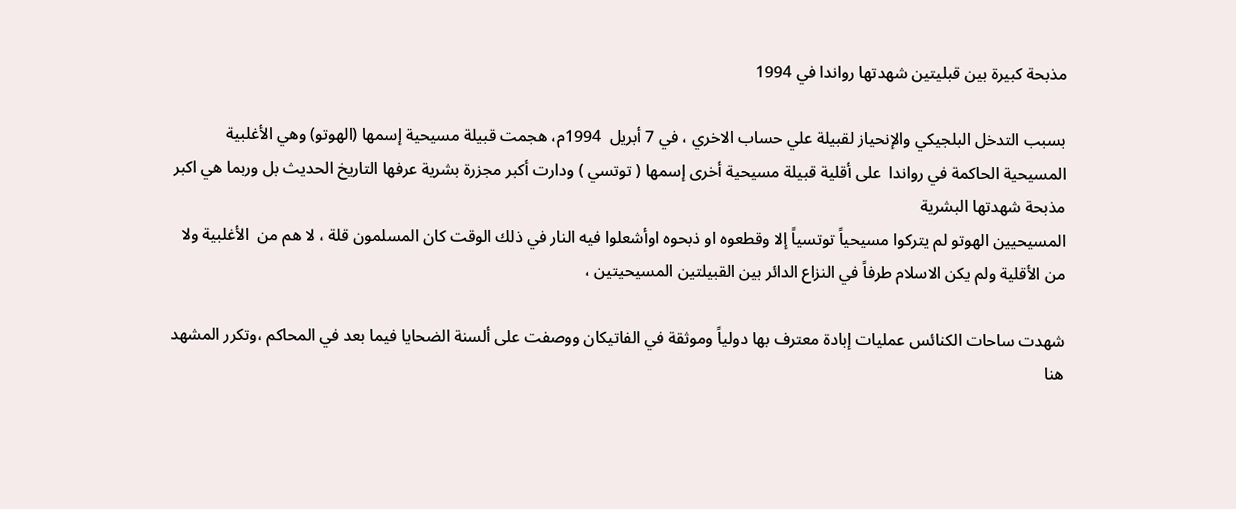مذبحة كبيرة بين قبليتين شهدتها رواندا في 1994

بسبب التدخل البلجيكي والإنحياز لقبيلة علي حساب الاخري ، في 7 أبريل  1994م، هجمت قبيلة مسيحية إسمها (الهوتو) وهي الأغلبية المسيحية الحاكمة في رواندا  على أقلية قبيلة مسيحية أخرى إسمها ( توتسي ) ودارت أكبر مجزرة بشرية عرفها التاريخ الحديث بل وربما هي اكبر مذبحة شهدتها البشرية
المسيحيين الهوتو لم يتركوا مسيحياً توتسياً إلا وقطعوه او ذبحوه اوأشعلوا فيه النار في ذلك الوقت كان المسلمون قلة ، لا هم من  الأغلبية ولا من الأقلية ولم يكن الاسلام طرفاً في النزاع الدائر بين القبيلتين المسيحيتين ،

شهدت ساحات الكنائس عمليات إبادة معترف بها دولياً وموثقة في الفاتيكان ووصفت على ألسنة الضحايا فيما بعد في المحاكم ،وتكرر المشهد  هنا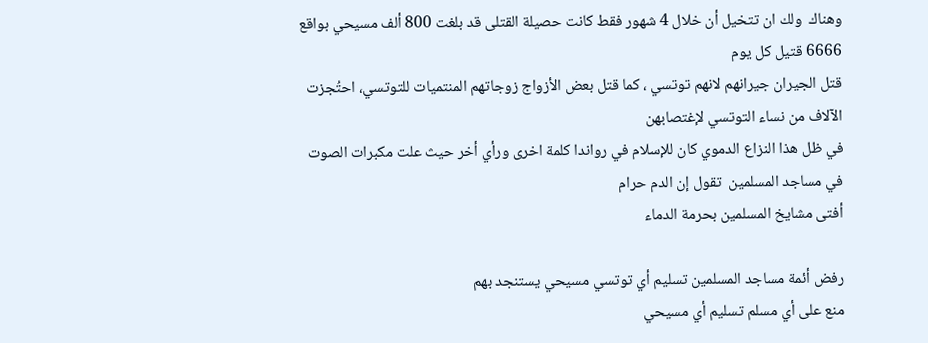وهناك  ولك ان تتخيل أن خلال 4 شهور فقط كانت حصيلة القتلى قد بلغت 800 ألف مسيحي بواقع 6666 قتيل كل يوم
قتل الجيران جيرانهم لانهم توتسي ، كما قتل بعض الأزواج زوجاتهم المنتميات للتوتسي، احتُجزت الآلاف من نساء التوتسي لإغتصابهن
في ظل هذا النزاع الدموي كان للإسلام في رواندا كلمة اخرى ورأي أخر حيث علت مكبرات الصوت في مساجد المسلمين  تقول إن الدم حرام
أفتى مشايخ المسلمين بحرمة الدماء

رفض أئمة مساجد المسلمين تسليم أي توتسي مسيحي يستنجد بهم
منع على أي مسلم تسليم أي مسيحي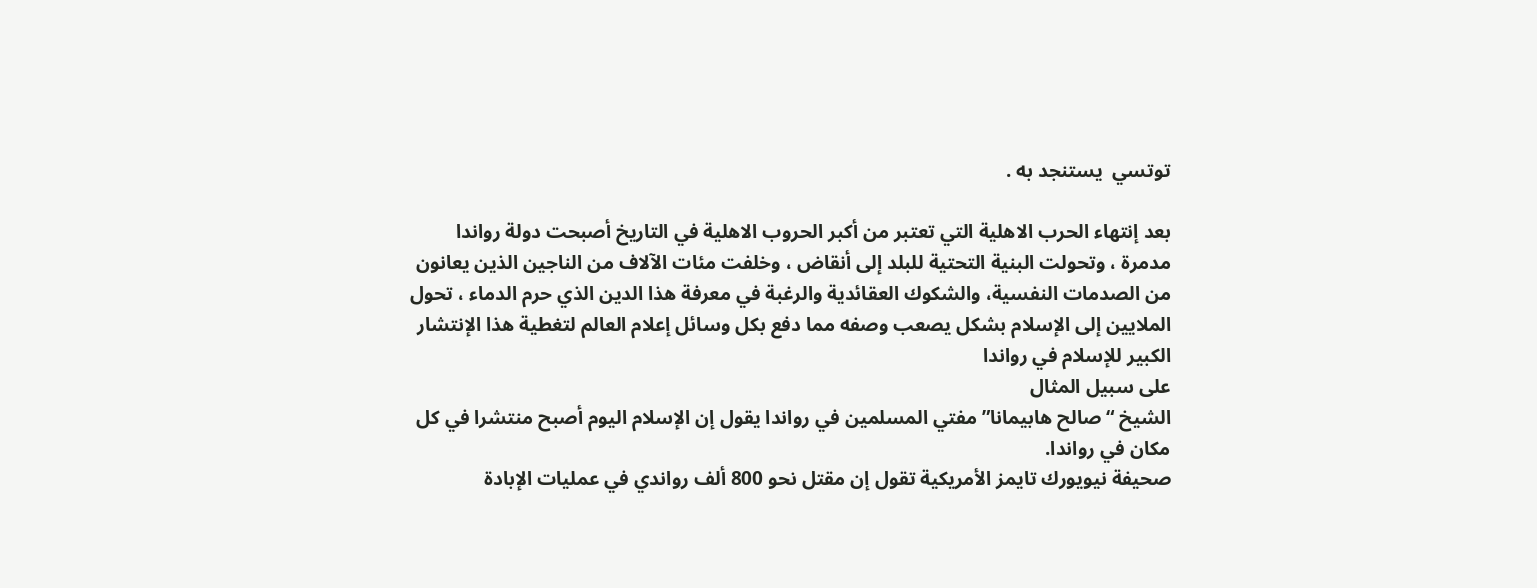توتسي  يستنجد به .

بعد إنتهاء الحرب الاهلية التي تعتبر من أكبر الحروب الاهلية في التاريخ أصبحت دولة رواندا مدمرة ، وتحولت البنية التحتية للبلد إلى أنقاض ، وخلفت مئات الآلاف من الناجين الذين يعانون من الصدمات النفسية، والشكوك العقائدية والرغبة في معرفة هذا الدين الذي حرم الدماء ، تحول الملايين إلى الإسلام بشكل يصعب وصفه مما دفع بكل وسائل إعلام العالم لتغطية هذا الإنتشار الكبير للإسلام في رواندا
على سبيل المثال
الشيخ “صالح هابيمانا” مفتي المسلمين في رواندا يقول إن الإسلام اليوم أصبح منتشرا في كل مكان في رواندا.
صحيفة نيويورك تايمز الأمريكية تقول إن مقتل نحو 800 ألف رواندي في عمليات الإبادة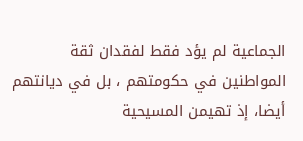الجماعية لم يؤد فقط لفقدان ثقة المواطنين في حكومتهم ، بل في ديانتهم أيضا، إذ تهيمن المسيحية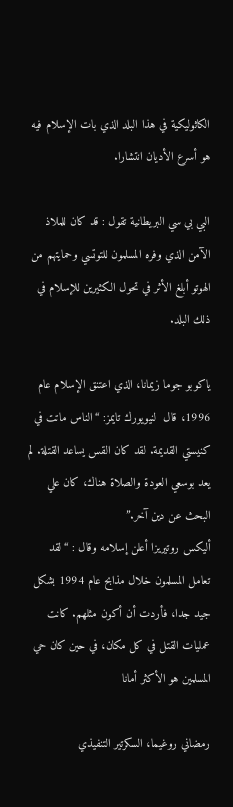الكاثوليكية في هذا البلد الذي بات الإسلام فيه هو أسرع الأديان انتشارا.

البي بي سي البريطانية تقول : قد كان للملاذ الآمن الذي وفره المسلمون للتوتسي وحمايتهم من الهوتو أبلغ الأثر في تحول الكثيرين للإسلام في ذلك البلد.

ياكوبو جوما زيمانا، الذي اعتنق الإسلام عام 1996، قال  لنيويورك تايمز: “الناس ماتت في كنيستي القديمة. لقد كان القس يساعد القتلة. لم يعد بوسعي العودة والصلاة هناك، كان علي البحث عن دين آخر.”
أليكس روتيريزا أعلن إسلامه وقال : “لقد تعامل المسلمون خلال مذابح عام 1994 بشكل جيد جدا، فأردت أن أكون مثلهم. كانت عمليات القتل في كل مكان، في حين كان حي المسلمين هو الأكثر أمانا

رمضاني روغيما، السكرتير التنفيذي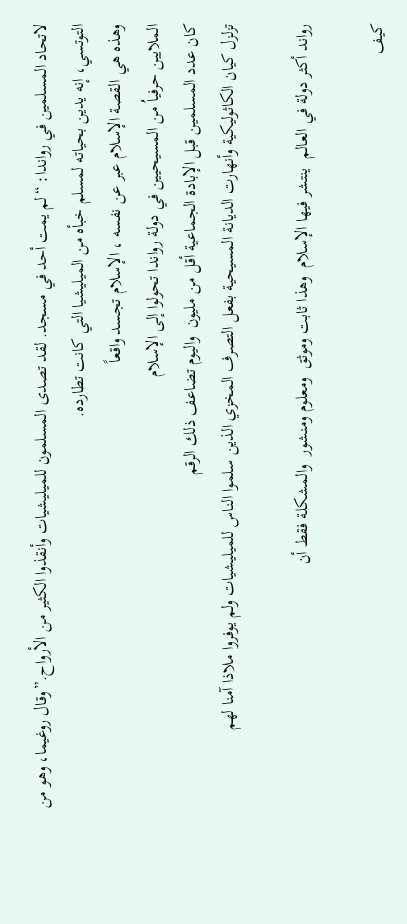لاتحاد المسلمين في رواندا: “لم يمت أحد في مسجد. لقد تصدى المسلمون للميليشيات وأنقذوا الكثير من الأرواح.”وقال روغيما، وهو من التوتسي، إنه يدين بحياته لمسلم خبأه من الميليشيا التي كانت تطارده.
وهذه هي القصة الإسلام عبر عن نفسه ، الإسلام تجسد واقعاً
الملايين حرفياُ من المسيحيين في دولة رواندا تحولوا إلى الإسلام
كان عدد المسلمين قبل الإبادة الجماعية أقل من مليون  واليوم تضاعف ذلك الرقم
تزلزل كيان الكاثوليكية وأنهارت الديانة المسيحية بفعل التصرف المخزي الذين سلموا الناس للميليشيات ولم يوفروا ملاذا آمنا لهم

رواند أكثر دولة في العالم  ينتشر فيها الإسلام  وهذا ثابت وموثق  ومعلوم ومنشور  والمشكلة فقط أن

كيف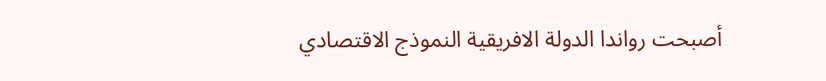أصبحت رواندا الدولة الافريقية النموذج الاقتصادي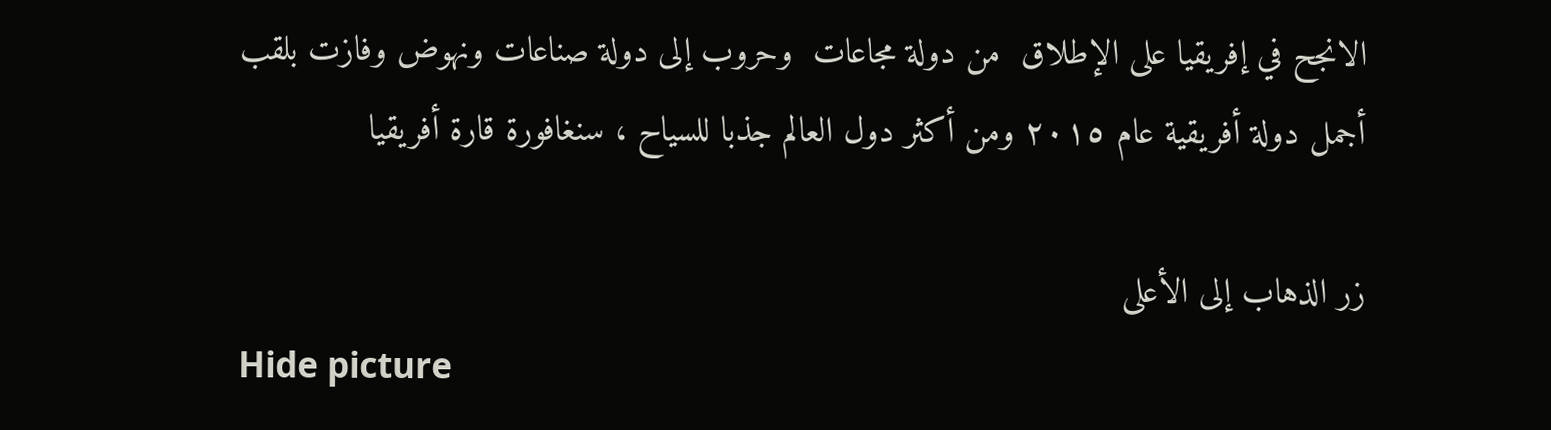الانجح في إفريقيا على الإطلاق  من دولة مجاعات  وحروب إلى دولة صناعات ونهوض وفازت بلقب أجمل دولة أفريقية عام ٢٠١٥ ومن أكثر دول العالم جذبا للسياح ، سنغافورة قارة أفريقيا

زر الذهاب إلى الأعلى
Hide picture